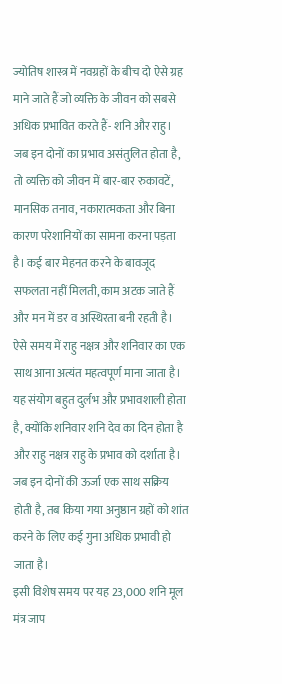ज्योतिष शास्त्र में नवग्रहों के बीच दो ऐसे ग्रह माने जाते हैं जो व्यक्ति के जीवन को सबसे अधिक प्रभावित करते हैं- शनि और राहु। जब इन दोनों का प्रभाव असंतुलित होता है, तो व्यक्ति को जीवन में बार-बार रुकावटें, मानसिक तनाव, नकारात्मकता और बिना कारण परेशानियों का सामना करना पड़ता है। कई बार मेहनत करने के बावजूद सफलता नहीं मिलती, काम अटक जाते हैं और मन में डर व अस्थिरता बनी रहती है।
ऐसे समय में राहु नक्षत्र और शनिवार का एक साथ आना अत्यंत महत्वपूर्ण माना जाता है। यह संयोग बहुत दुर्लभ और प्रभावशाली होता है, क्योंकि शनिवार शनि देव का दिन होता है और राहु नक्षत्र राहु के प्रभाव को दर्शाता है। जब इन दोनों की ऊर्जा एक साथ सक्रिय होती है, तब किया गया अनुष्ठान ग्रहों को शांत करने के लिए कई गुना अधिक प्रभावी हो जाता है।
इसी विशेष समय पर यह 23,000 शनि मूल मंत्र जाप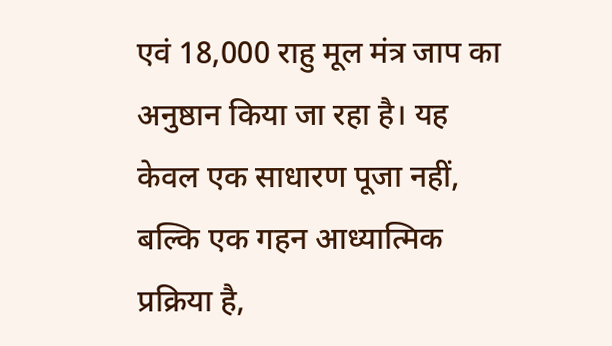एवं 18,000 राहु मूल मंत्र जाप का अनुष्ठान किया जा रहा है। यह केवल एक साधारण पूजा नहीं, बल्कि एक गहन आध्यात्मिक प्रक्रिया है,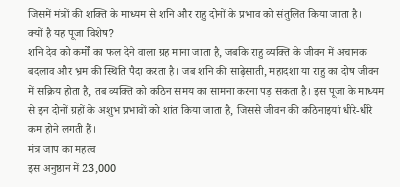जिसमें मंत्रों की शक्ति के माध्यम से शनि और राहु दोनों के प्रभाव को संतुलित किया जाता है।
क्यों है यह पूजा विशेष?
शनि देव को कर्मों का फल देने वाला ग्रह माना जाता है, जबकि राहु व्यक्ति के जीवन में अचानक बदलाव और भ्रम की स्थिति पैदा करता है। जब शनि की साढ़ेसाती, महादशा या राहु का दोष जीवन में सक्रिय होता है, तब व्यक्ति को कठिन समय का सामना करना पड़ सकता है। इस पूजा के माध्यम से इन दोनों ग्रहों के अशुभ प्रभावों को शांत किया जाता है, जिससे जीवन की कठिनाइयां धीरे-धीरे कम होने लगती हैं।
मंत्र जाप का महत्व
इस अनुष्ठान में 23,000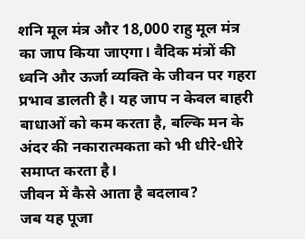शनि मूल मंत्र और 18,000 राहु मूल मंत्र का जाप किया जाएगा। वैदिक मंत्रों की ध्वनि और ऊर्जा व्यक्ति के जीवन पर गहरा प्रभाव डालती है। यह जाप न केवल बाहरी बाधाओं को कम करता है, बल्कि मन के अंदर की नकारात्मकता को भी धीरे-धीरे समाप्त करता है।
जीवन में कैसे आता है बदलाव?
जब यह पूजा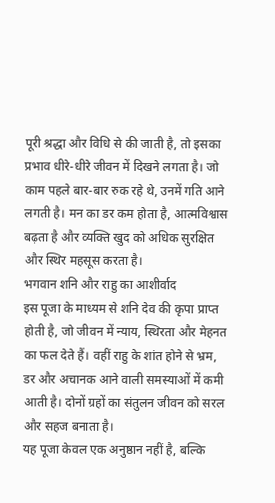पूरी श्रद्धा और विधि से की जाती है, तो इसका प्रभाव धीरे-धीरे जीवन में दिखने लगता है। जो काम पहले बार-बार रुक रहे थे, उनमें गति आने लगती है। मन का डर कम होता है, आत्मविश्वास बढ़ता है और व्यक्ति खुद को अधिक सुरक्षित और स्थिर महसूस करता है।
भगवान शनि और राहु का आशीर्वाद
इस पूजा के माध्यम से शनि देव की कृपा प्राप्त होती है, जो जीवन में न्याय, स्थिरता और मेहनत का फल देते हैं। वहीं राहु के शांत होने से भ्रम, डर और अचानक आने वाली समस्याओं में कमी आती है। दोनों ग्रहों का संतुलन जीवन को सरल और सहज बनाता है।
यह पूजा केवल एक अनुष्ठान नहीं है, बल्कि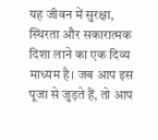यह जीवन में सुरक्षा, स्थिरता और सकारात्मक दिशा लाने का एक दिव्य माध्यम है। जब आप इस पूजा से जुड़ते हैं, तो आप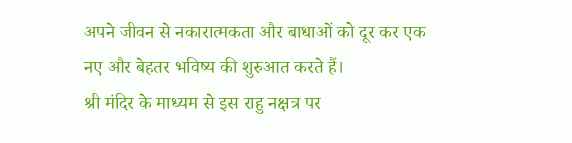अपने जीवन से नकारात्मकता और बाधाओं को दूर कर एक नए और बेहतर भविष्य की शुरुआत करते हैं।
श्री मंदिर के माध्यम से इस राहु नक्षत्र पर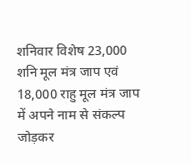शनिवार विशेष 23,000 शनि मूल मंत्र जाप एवं 18,000 राहु मूल मंत्र जाप में अपने नाम से संकल्प जोड़कर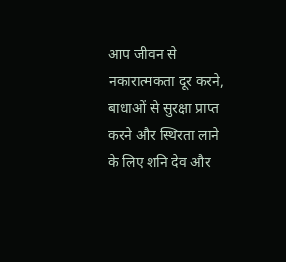आप जीवन से नकारात्मकता दूर करने, बाधाओं से सुरक्षा प्राप्त करने और स्थिरता लाने के लिए शनि देव और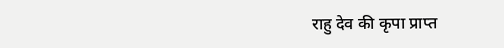राहु देव की कृपा प्राप्त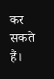कर सकते हैं।